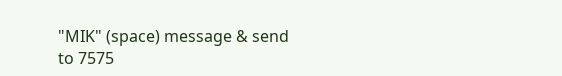"MIK" (space) message & send to 7575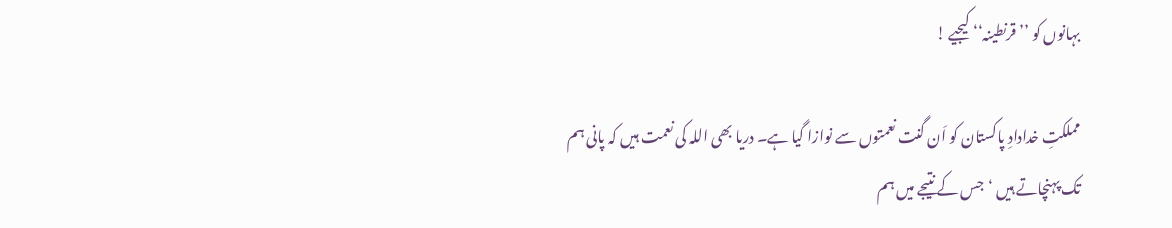بہانوں کو ’’قرنطینہ‘‘ کیجیے !

مملکتِ خدادادِ پاکستان کو اَن گنت نعمتوں سے نوازا گیا ہے۔ دریا بھی اللہ کی نعمت ہیں کہ پانی ہم تک پہنچاتے ہیں ‘جس کے نتیجے میں ہم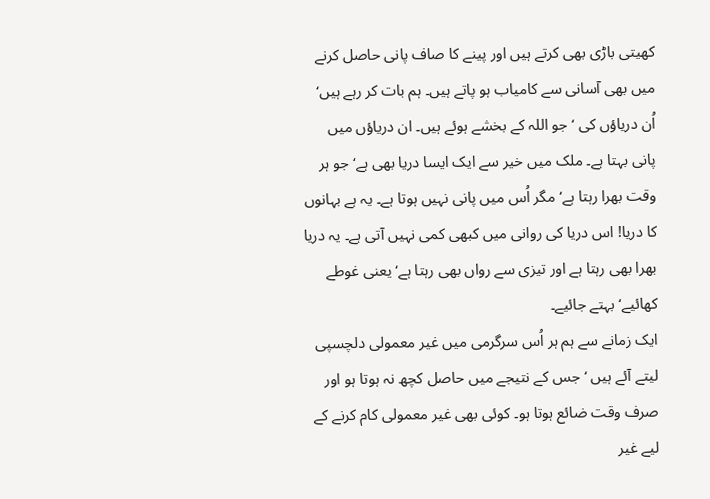کھیتی باڑی بھی کرتے ہیں اور پینے کا صاف پانی حاصل کرنے میں بھی آسانی سے کامیاب ہو پاتے ہیں۔ ہم بات کر رہے ہیں‘ اُن دریاؤں کی ‘جو اللہ کے بخشے ہوئے ہیں۔ ان دریاؤں میں پانی بہتا ہے۔ ملک میں خیر سے ایک ایسا دریا بھی ہے‘ جو ہر وقت بھرا رہتا ہے‘ مگر اُس میں پانی نہیں ہوتا ہے۔ یہ ہے بہانوں کا دریا! اس دریا کی روانی میں کبھی کمی نہیں آتی ہے۔ یہ دریا بھرا بھی رہتا ہے اور تیزی سے رواں بھی رہتا ہے‘ یعنی غوطے کھائیے‘بہتے جائیے۔
ایک زمانے سے ہم ہر اُس سرگرمی میں غیر معمولی دلچسپی لیتے آئے ہیں ‘جس کے نتیجے میں حاصل کچھ نہ ہوتا ہو اور صرف وقت ضائع ہوتا ہو۔ کوئی بھی غیر معمولی کام کرنے کے لیے غیر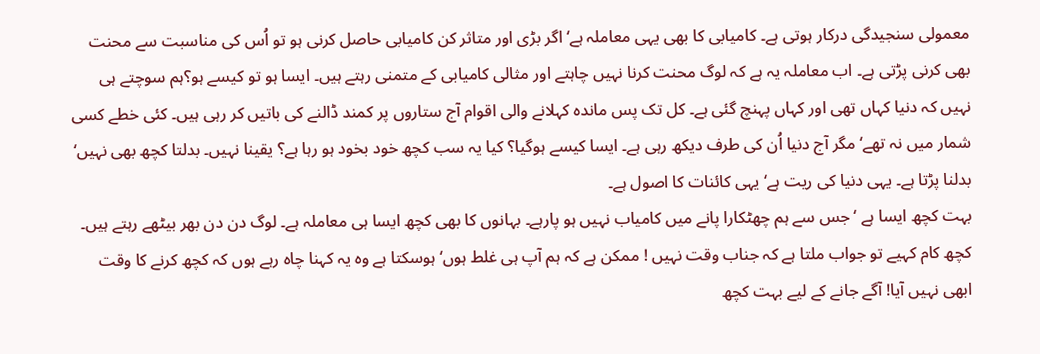معمولی سنجیدگی درکار ہوتی ہے۔ کامیابی کا بھی یہی معاملہ ہے‘ اگر بڑی اور متاثر کن کامیابی حاصل کرنی ہو تو اُس کی مناسبت سے محنت بھی کرنی پڑتی ہے۔ اب معاملہ یہ ہے کہ لوگ محنت کرنا نہیں چاہتے اور مثالی کامیابی کے متمنی رہتے ہیں۔ ایسا ہو تو کیسے ہو؟ہم سوچتے ہی نہیں کہ دنیا کہاں تھی اور کہاں پہنچ گئی ہے۔ کل تک پس ماندہ کہلانے والی اقوام آج ستاروں پر کمند ڈالنے کی باتیں کر رہی ہیں۔ کئی خطے کسی شمار میں نہ تھے‘ مگر آج دنیا اُن کی طرف دیکھ رہی ہے۔ ایسا کیسے ہوگیا؟ کیا یہ سب کچھ خود بخود ہو رہا ہے؟ یقینا نہیں۔ بدلتا کچھ بھی نہیں‘ بدلنا پڑتا ہے۔ یہی دنیا کی ریت ہے‘ یہی کائنات کا اصول ہے۔
بہت کچھ ایسا ہے ‘جس سے ہم چھٹکارا پانے میں کامیاب نہیں ہو پارہے۔ بہانوں کا بھی کچھ ایسا ہی معاملہ ہے۔ لوگ دن دن بھر بیٹھے رہتے ہیں۔ کچھ کام کہیے تو جواب ملتا ہے کہ جناب وقت نہیں ! ممکن ہے کہ ہم آپ ہی غلط ہوں‘ ہوسکتا ہے وہ یہ کہنا چاہ رہے ہوں کہ کچھ کرنے کا وقت ابھی نہیں آیا! آگے جانے کے لیے بہت کچھ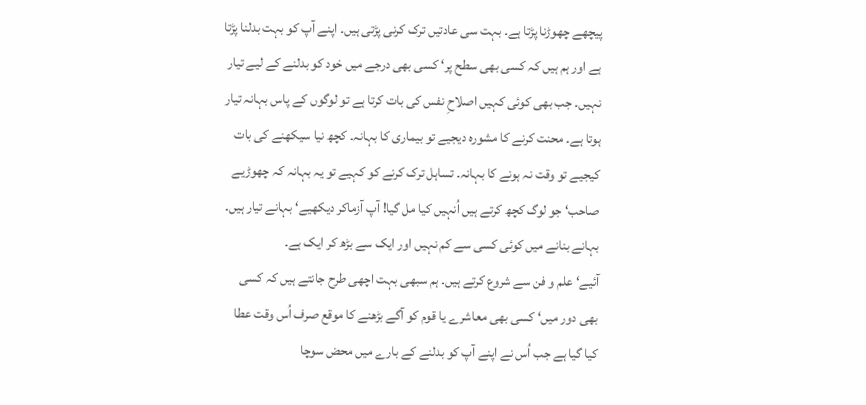پیچھے چھوڑنا پڑتا ہے۔ بہت سی عادتیں ترک کرنی پڑتی ہیں۔ اپنے آپ کو بہت بدلنا پڑتا ہے اور ہم ہیں کہ کسی بھی سطح پر‘ کسی بھی درجے میں خود کو بدلنے کے لیے تیار نہیں۔ جب بھی کوئی کہیں اصلاحِ نفس کی بات کرتا ہے تو لوگوں کے پاس بہانہ تیار ہوتا ہے۔ محنت کرنے کا مشورہ دیجیے تو بیماری کا بہانہ۔ کچھ نیا سیکھنے کی بات کیجیے تو وقت نہ ہونے کا بہانہ۔ تساہل ترک کرنے کو کہیے تو یہ بہانہ کہ چھوڑیے صاحب‘ جو لوگ کچھ کرتے ہیں اُنہیں کیا مل گیا! آپ آزماکر دیکھیے‘ بہانے تیار ہیں۔ بہانے بنانے میں کوئی کسی سے کم نہیں اور ایک سے بڑھ کر ایک ہے۔
آئیے‘ علم و فن سے شروع کرتے ہیں۔ ہم سبھی بہت اچھی طرح جانتے ہیں کہ کسی بھی دور میں‘ کسی بھی معاشرے یا قوم کو آگے بڑھنے کا موقع صرف اُس وقت عطا کیا گیا ہے جب اُس نے اپنے آپ کو بدلنے کے بارے میں محض سوچا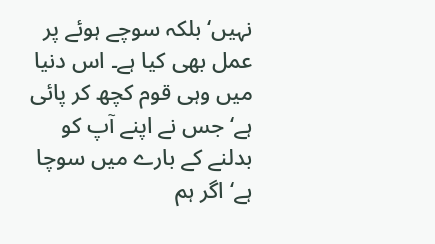نہیں‘ بلکہ سوچے ہوئے پر عمل بھی کیا ہے۔ اس دنیا میں وہی قوم کچھ کر پائی ہے‘ جس نے اپنے آپ کو بدلنے کے بارے میں سوچا ہے‘ اگر ہم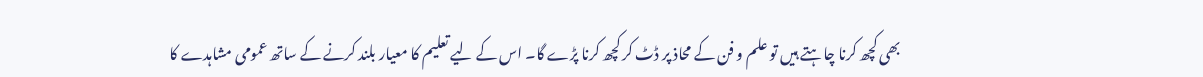بھی کچھ کرنا چاہتے ہیں تو علم و فن کے محاذ پر ڈٹ کر کچھ کرنا پڑے گا۔ اس کے لیے تعلیم کا معیار بلند کرنے کے ساتھ عمومی مشاہدے کا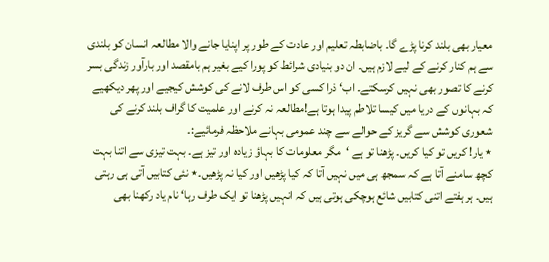معیار بھی بلند کرنا پڑے گا۔ باضابطہ تعلیم اور عادت کے طور پر اپنایا جانے والا مطالعہ انسان کو بلندی سے ہم کنار کرنے کے لیے لازم ہیں۔ ان دو بنیادی شرائط کو پورا کیے بغیر ہم بامقصد اور بارآور زندگی بسر کرنے کا تصور بھی نہیں کرسکتے۔ اب‘ ذرا کسی کو اس طرف لانے کی کوشش کیجیے اور پھر دیکھیے کہ بہانوں کے دریا میں کیسا تلاطم پیدا ہوتا ہے!مطالعہ نہ کرنے اور علمیت کا گراف بلند کرنے کی شعوری کوشش سے گریز کے حوالے سے چند عمومی بہانے ملاحظہ فرمائیے:۔
٭ یار! کریں تو کیا کریں۔ پڑھنا تو ہے ‘مگر معلومات کا بہاؤ زیادہ اور تیز ہے۔ بہت تیزی سے اتنا بہت کچھ سامنے آتا ہے کہ سمجھ ہی میں نہیں آتا کہ کیا پڑھیں اور کیا نہ پڑھیں۔٭ نئی کتابیں آتی ہی رہتی ہیں۔ ہر ہفتے اتنی کتابیں شائع ہوچکی ہوتی ہیں کہ انہیں پڑھنا تو ایک طرف رہا‘ نام یاد رکھنا بھی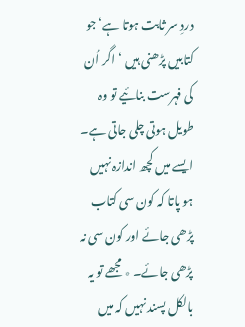دردِ سر ثابت ہوتا ہے‘جو کتابیں پڑھنی ہیں ‘اگر اُن کی فہرست بنائیے تو وہ طویل ہوتی چلی جاتی ہے۔ ایسے میں کچھ اندازہ نہیں ہو پاتا کہ کون سی کتاب پڑھی جائے اور کون سی نہ پڑھی جائے۔ ٭ مجھے تو یہ بالکل پسند نہیں کہ میں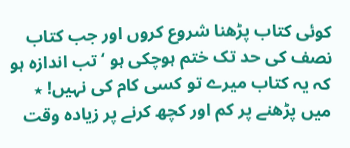کوئی کتاب پڑھنا شروع کروں اور جب کتاب نصف کی حد تک ختم ہوچکی ہو ‘تب اندازہ ہو کہ یہ کتاب میرے تو کسی کام کی نہیں! ٭ میں پڑھنے پر کم اور کچھ کرنے پر زیادہ وقت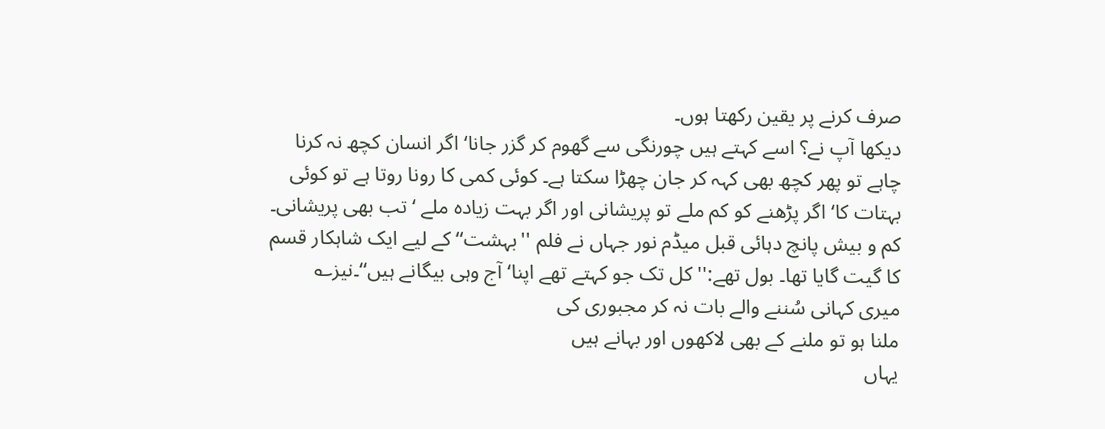صرف کرنے پر یقین رکھتا ہوں۔
دیکھا آپ نے؟ اسے کہتے ہیں چورنگی سے گھوم کر گزر جانا‘ اگر انسان کچھ نہ کرنا چاہے تو پھر کچھ بھی کہہ کر جان چھڑا سکتا ہے۔ کوئی کمی کا رونا روتا ہے تو کوئی بہتات کا‘ اگر پڑھنے کو کم ملے تو پریشانی اور اگر بہت زیادہ ملے ‘تب بھی پریشانی۔ کم و بیش پانچ دہائی قبل میڈم نور جہاں نے فلم ''بہشت‘‘ کے لیے ایک شاہکار قسم کا گیت گایا تھا۔ بول تھے:'' کل تک جو کہتے تھے اپنا‘ آج وہی بیگانے ہیں‘‘۔نیز؎
میری کہانی سُننے والے بات نہ کر مجبوری کی
ملنا ہو تو ملنے کے بھی لاکھوں اور بہانے ہیں
یہاں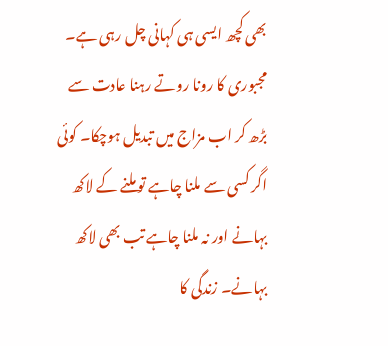بھی کچھ ایسی ہی کہانی چل رہی ہے۔ مجبوری کا رونا روتے رہنا عادت سے بڑھ کر اب مزاج میں تبدیل ہوچکا۔ کوئی اگر کسی سے ملنا چاہے تو ملنے کے لاکھ بہانے اور نہ ملنا چاہے تب بھی لاکھ بہانے۔ زندگی کا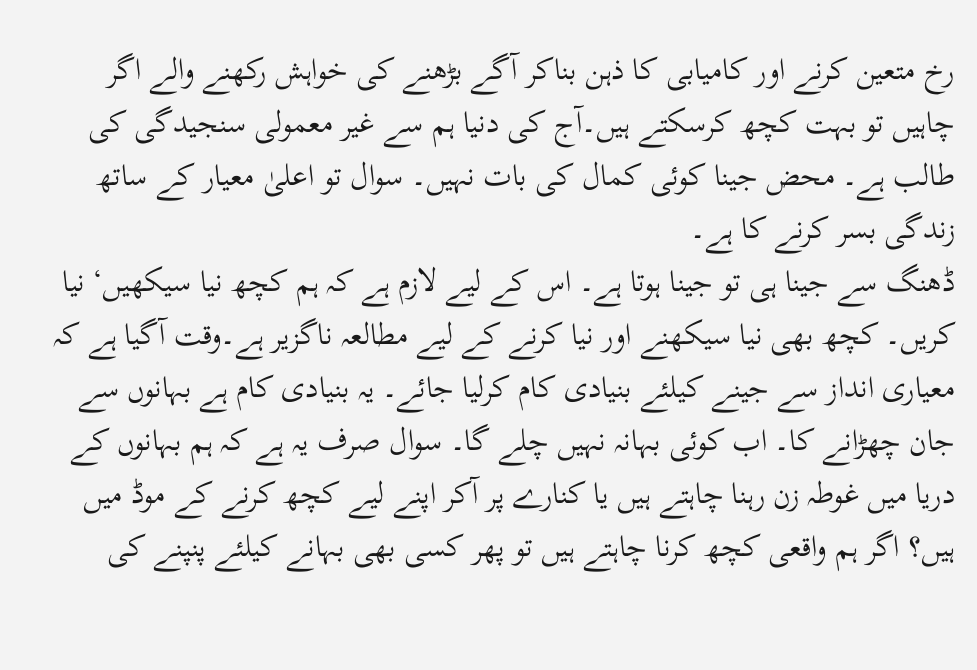رخ متعین کرنے اور کامیابی کا ذہن بناکر آگے بڑھنے کی خواہش رکھنے والے اگر چاہیں تو بہت کچھ کرسکتے ہیں۔آج کی دنیا ہم سے غیر معمولی سنجیدگی کی طالب ہے۔ محض جینا کوئی کمال کی بات نہیں۔ سوال تو اعلیٰ معیار کے ساتھ زندگی بسر کرنے کا ہے۔
ڈھنگ سے جینا ہی تو جینا ہوتا ہے۔ اس کے لیے لازم ہے کہ ہم کچھ نیا سیکھیں‘ نیا کریں۔ کچھ بھی نیا سیکھنے اور نیا کرنے کے لیے مطالعہ ناگزیر ہے۔وقت آگیا ہے کہ معیاری انداز سے جینے کیلئے بنیادی کام کرلیا جائے۔ یہ بنیادی کام ہے بہانوں سے جان چھڑانے کا۔ اب کوئی بہانہ نہیں چلے گا۔ سوال صرف یہ ہے کہ ہم بہانوں کے دریا میں غوطہ زن رہنا چاہتے ہیں یا کنارے پر آکر اپنے لیے کچھ کرنے کے موڈ میں ہیں؟ اگر ہم واقعی کچھ کرنا چاہتے ہیں تو پھر کسی بھی بہانے کیلئے پنپنے کی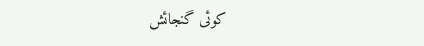کوئی گنجائش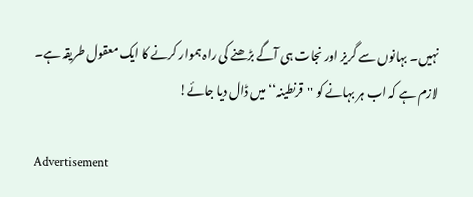نہیں۔ بہانوں سے گریز اور نجات ہی آگے بڑھنے کی راہ ہموار کرنے کا ایک معقول طریقہ ہے۔ لازم ہے کہ اب ہر بہانے کو ''قرنطینہ‘‘ میں ڈال دیا جائے!

Advertisement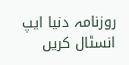روزنامہ دنیا ایپ انسٹال کریں